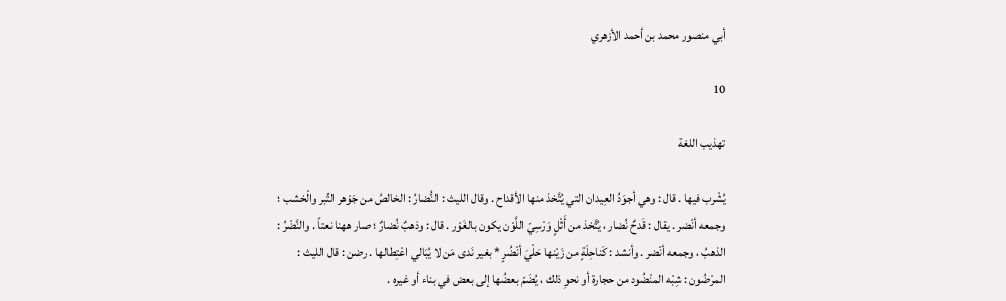أبي منصور محمد بن أحمد الأزهري

10

تهذيب اللغة

يُشْرب فيها . قال : وهي أجوَدُ العِيدان التي يُتَّخذ منها الأقداح . وقال الليث : النُّضارُ : الخالصُ من جَوْهر التِّبر والْخشب ؛ وجمعه أنْضر . يقال : قَدحٌ نُضار ، يُتَّخذ من أَثْلٍ وَرْسِيّ اللَّوْن يكون بالغَوْر . قال : وذهبٌ نُضارٌ ؛ صار ههنا نعتاً . والنَّضْرُ : الذهبُ ، وجمعه أنْضر . وأنشد : كَناحِلَةٍ من زَيْنها حَلْيَ أنْضُرٍ * بغير نَدى مَن لا يُبَالي اعْتِطالها . رضن : قال الليث : المرْضُون : شِبْه المنْضُود من حجارة أو نحوِ ذلك ، يُضَمّ بعضُها إلى بعض في بناء أو غيره .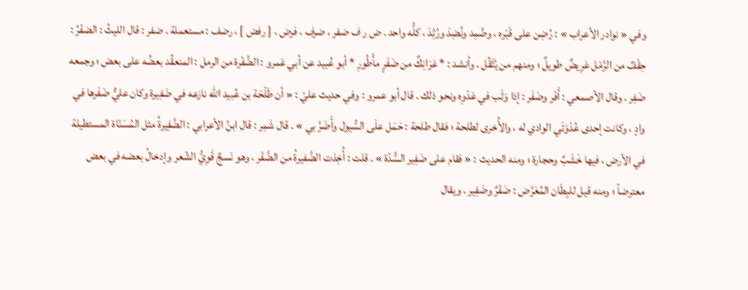وفي « نوادر الأعراب » : رُضِن على قَبْره ، وضُمِد ونُضِدَ ورُثِدَ ، كلُّه واحد . ض ر ف ضفر ، ضرف ، فرض ، [ رفض ] ، رضف : مستعملة . ضفر : قال الليثُ : الضفْرُ : حِقْفٌ من الرَّمْل عَرِيضٌ طويلٌ ؛ ومنهم من يُثَقِّل . وأنشد : * عَرَانِكٌ من ضَفَرٍ مأْطُورِ * أبو عُبيد عن أبي عَمرو : الضَّفْرة من الرمل : المنعقِّد بعضُه على بعض ؛ وجمعه ضَفِر . وقال الأصمعي : أَفَر وضَفَر : إذا وَثَب في عَدْوِه ونحو ذلك . قال أبو عمرو : وفي حديث عليّ : « أن طَلْحَة بن عُبيد اللّه نازعه في ضَفِيرة وكان عليٌّ ضَفَرها في وادٍ ، وكانت إحدى عُدْوَتَي الوادي له ، والأُخرى لطلحة ؛ فقال طلحة : حَمَل علَى السُّيول وأَضَرَّ بي » . قال شَمِر : قال ابنُ الأعرابي : الضَّفِيرةُ مثل المُسَنّاة المستطيلة في الأرض ، فيها خَشَبٌ وحجارة ؛ ومنه الحديث : « فقام على ضَفِير السُّدّة » . قلت : أُخِذت الضَّفيرةُ من الضَّفْر ، وهو نَسجٌ قَوِيُّ الشّعر وإدخالُ بعضه في بعض معترضاً ؛ ومنه قيل للبِطَان المُعَرَّض : ضَفْرٌ وضَفِير . ويقال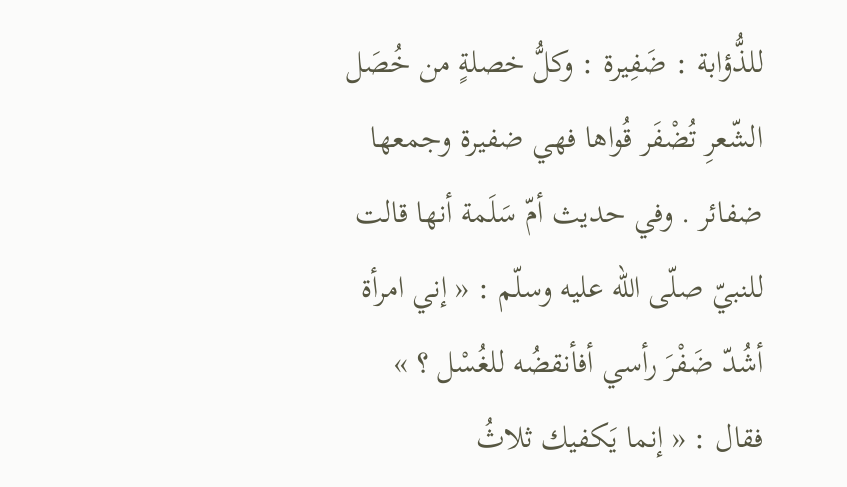للذُّؤابة : ضَفِيرة : وكلُّ خصلةٍ من خُصَل الشّعرِ تُضْفَر قُواها فهي ضفيرة وجمعها ضفائر . وفي حديث أمّ سَلَمة أنها قالت للنبيّ صلّى اللّه عليه وسلّم : « إني امرأة أشُدّ ضَفْرَ رأسي أفأنقضُه للغُسْل ؟ » فقال : « إنما يَكفيك ثلاثُ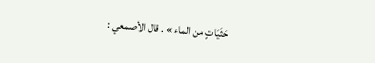حَثَيَاتٍ من الماء » . قال الأصمعي :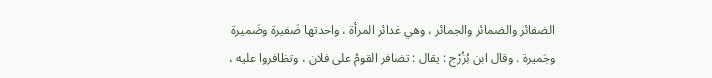الضفائر والضمائر والجمائر ، وهي غدائر المرأة ، واحدتها ضَفيرة وضَميرة وجَميرة . وقال ابن بُزُرْج : يقال : تضافر القومُ على فلان ، وتظافروا عليه ،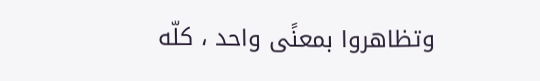وتظاهروا بمعنًى واحد ، كلّه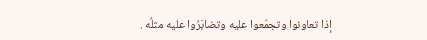إذا تعاونوا وتجمّعوا عليه وتضابَرُوا عليه مثلُه .